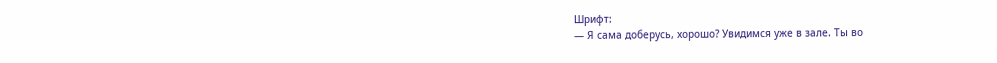Шрифт:
— Я сама доберусь, хорошо? Увидимся уже в зале. Ты во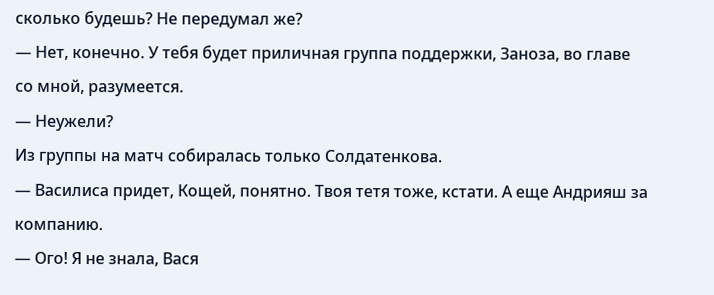сколько будешь? Не передумал же?
— Нет, конечно. У тебя будет приличная группа поддержки, Заноза, во главе со мной, разумеется.
— Неужели?
Из группы на матч собиралась только Солдатенкова.
— Василиса придет, Кощей, понятно. Твоя тетя тоже, кстати. А еще Андрияш за компанию.
— Ого! Я не знала, Вася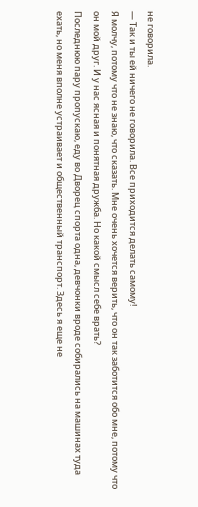не говорила.
— Так и ты ей ничего не говорила. Все приходится делать самому!
Я молчу, потому что не знаю, что сказать. Мне очень хочется верить, что он так заботится обо мне, потому что он мой друг. И у нас ясная и понятная дружба. Но какой смысл себе врать?
Последнюю пару пропускаю, еду во Дворец спорта одна, девчонки вроде собирались на машинах туда ехать, но меня вполне устраивает и общественный транспорт. Здесь я еще не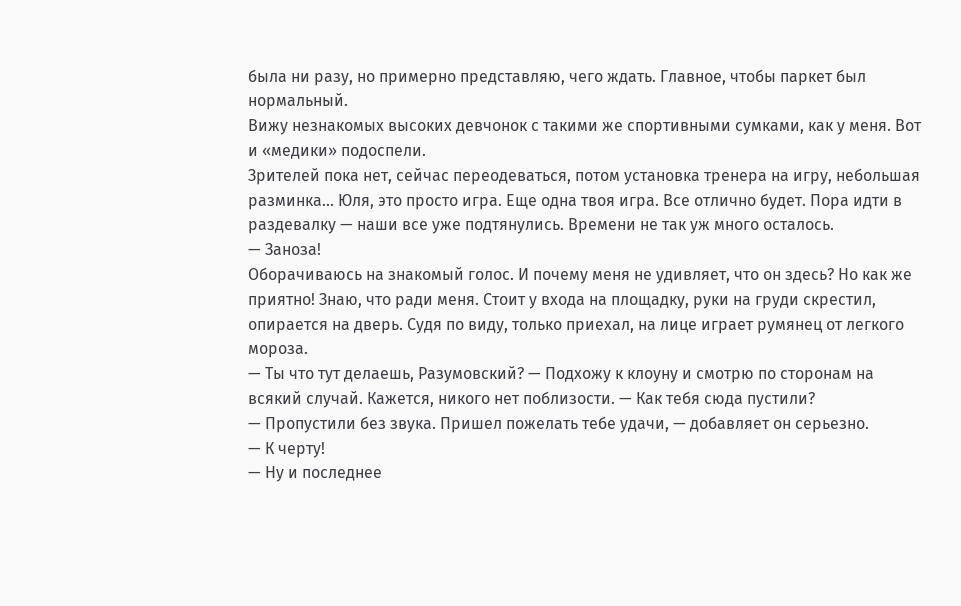была ни разу, но примерно представляю, чего ждать. Главное, чтобы паркет был нормальный.
Вижу незнакомых высоких девчонок с такими же спортивными сумками, как у меня. Вот и «медики» подоспели.
Зрителей пока нет, сейчас переодеваться, потом установка тренера на игру, небольшая разминка… Юля, это просто игра. Еще одна твоя игра. Все отлично будет. Пора идти в раздевалку — наши все уже подтянулись. Времени не так уж много осталось.
— Заноза!
Оборачиваюсь на знакомый голос. И почему меня не удивляет, что он здесь? Но как же приятно! Знаю, что ради меня. Стоит у входа на площадку, руки на груди скрестил, опирается на дверь. Судя по виду, только приехал, на лице играет румянец от легкого мороза.
— Ты что тут делаешь, Разумовский? — Подхожу к клоуну и смотрю по сторонам на всякий случай. Кажется, никого нет поблизости. — Как тебя сюда пустили?
— Пропустили без звука. Пришел пожелать тебе удачи, — добавляет он серьезно.
— К черту!
— Ну и последнее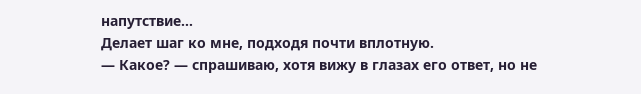напутствие…
Делает шаг ко мне, подходя почти вплотную.
— Какое? — спрашиваю, хотя вижу в глазах его ответ, но не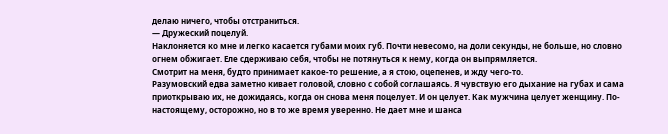делаю ничего, чтобы отстраниться.
— Дружеский поцелуй.
Наклоняется ко мне и легко касается губами моих губ. Почти невесомо, на доли секунды, не больше, но словно огнем обжигает. Еле сдерживаю себя, чтобы не потянуться к нему, когда он выпрямляется.
Смотрит на меня, будто принимает какое-то решение, а я стою, оцепенев, и жду чего-то.
Разумовский едва заметно кивает головой, словно с собой соглашаясь. Я чувствую его дыхание на губах и сама приоткрываю их, не дожидаясь, когда он снова меня поцелует. И он целует. Как мужчина целует женщину. По-настоящему, осторожно, но в то же время уверенно. Не дает мне и шанса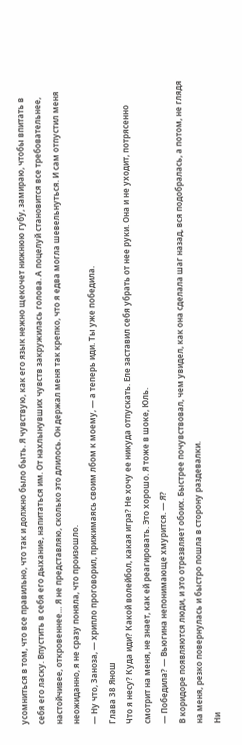усомниться в том, что все правильно, что так и должно было быть. Я чувствую, как его язык нежно щекочет нижнюю губу, замираю, чтобы впитать в себя его ласку. Впустить в себя его дыхание, напитаться им. От нахлынувших чувств закружилась голова. А поцелуй становится все требовательнее, настойчивее, откровеннее… Я не представляю, сколько это длилось. Он держал меня так крепко, что я едва могла шевельнуться. И сам отпустил меня неожиданно, я не сразу поняла, что произошло.
— Ну что, Заноза, — хрипло проговорил, прижимаясь своим лбом к моему, — а теперь иди. Ты уже победила.
Глава 38 Янош
Что я несу? Куда иди? Какой волейбол, какая игра? Не хочу ее никуда отпускать. Еле заставил себя убрать от нее руки. Она и не уходит, потрясенно смотрит на меня, не знает, как ей реагировать. Это хорошо. Я тоже в шоке, Юль.
— Победила? — Вьюгина непонимающе хмурится. — Я?
В коридоре появляются люди, и это отрезвляет обоих. Быстрее почувствовал, чем увидел, как она сделала шаг назад, вся подобралась, а потом, не глядя на меня, резко повернулась и быстро пошла в сторону раздевалки.
Ни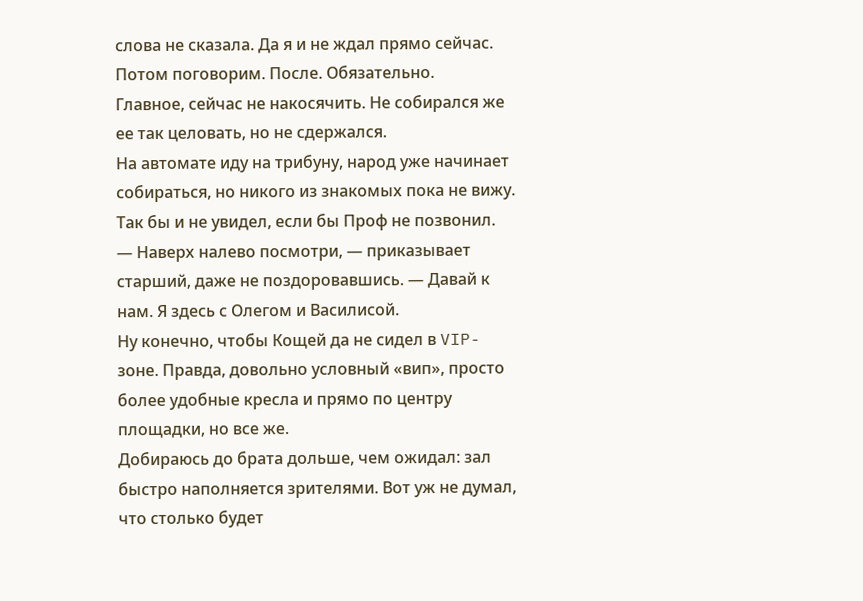слова не сказала. Да я и не ждал прямо сейчас. Потом поговорим. После. Обязательно.
Главное, сейчас не накосячить. Не собирался же ее так целовать, но не сдержался.
На автомате иду на трибуну, народ уже начинает собираться, но никого из знакомых пока не вижу. Так бы и не увидел, если бы Проф не позвонил.
— Наверх налево посмотри, — приказывает старший, даже не поздоровавшись. — Давай к нам. Я здесь с Олегом и Василисой.
Ну конечно, чтобы Кощей да не сидел в VIP-зоне. Правда, довольно условный «вип», просто более удобные кресла и прямо по центру площадки, но все же.
Добираюсь до брата дольше, чем ожидал: зал быстро наполняется зрителями. Вот уж не думал, что столько будет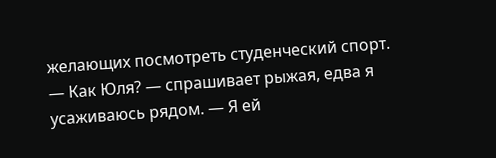желающих посмотреть студенческий спорт.
— Как Юля? — спрашивает рыжая, едва я усаживаюсь рядом. — Я ей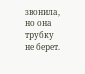звонила, но она трубку не берет.